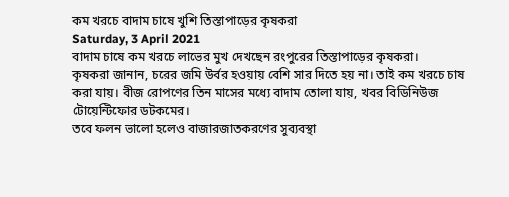কম খরচে বাদাম চাষে খুশি তিস্তাপাড়ের কৃষকরা
Saturday, 3 April 2021
বাদাম চাষে কম খরচে লাভের মুখ দেখছেন রংপুরের তিস্তাপাড়ের কৃষকরা।
কৃষকরা জানান, চরের জমি উর্বর হওয়ায় বেশি সার দিতে হয় না। তাই কম খরচে চাষ করা যায়। বীজ রোপণের তিন মাসের মধ্যে বাদাম তোলা যায়, খবর বিডিনিউজ টোয়েন্টিফোর ডটকমের।
তবে ফলন ভালো হলেও বাজারজাতকরণের সুব্যবস্থা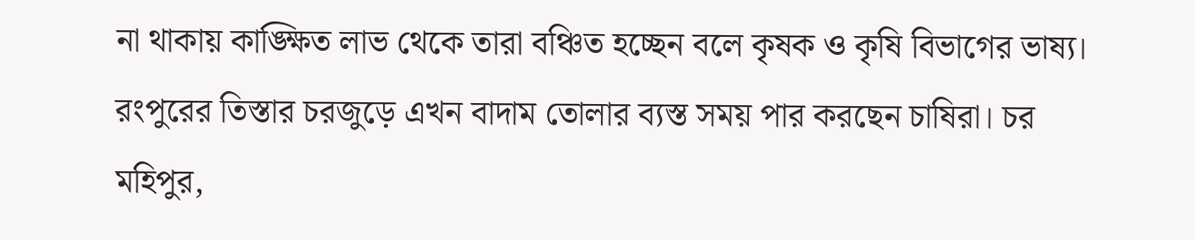না থাকায় কাঙ্ক্ষিত লাভ থেকে তারা বঞ্চিত হচ্ছেন বলে কৃষক ও কৃষি বিভাগের ভাষ্য।
রংপুরের তিস্তার চরজুড়ে এখন বাদাম তোলার ব্যস্ত সময় পার করছেন চাষিরা। চর মহিপুর,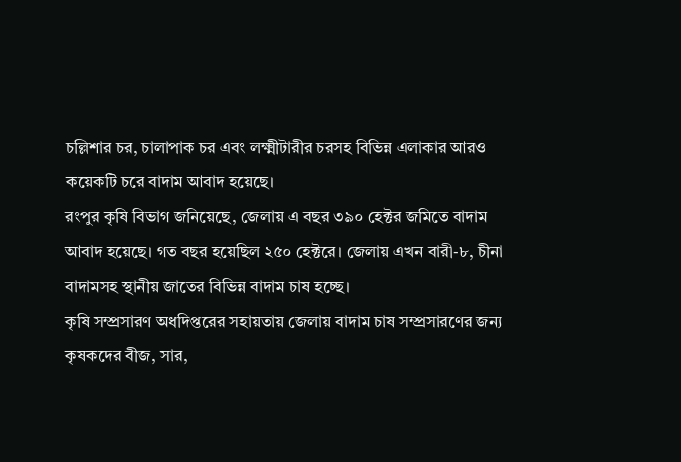চল্লিশার চর, চালাপাক চর এবং লক্ষ্মীটারীর চরসহ বিভিন্ন এলাকার আরও কয়েকটি চরে বাদাম আবাদ হয়েছে।
রংপুর কৃষি বিভাগ জনিয়েছে, জেলায় এ বছর ৩৯০ হেক্টর জমিতে বাদাম আবাদ হয়েছে। গত বছর হয়েছিল ২৫০ হেক্টরে। জেলায় এখন বারী-৮, চীনা বাদামসহ স্থানীয় জাতের বিভিন্ন বাদাম চাষ হচ্ছে।
কৃষি সম্প্রসারণ অধদিপ্তরের সহায়তায় জেলায় বাদাম চাষ সম্প্রসারণের জন্য কৃষকদের বীজ, সার,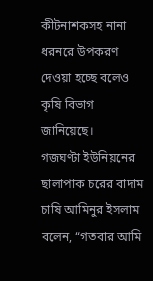কীটনাশকসহ নানা ধরনরে উপকরণ দেওয়া হচ্ছে বলেও কৃষি বিভাগ জানিয়েছে।
গজঘণ্টা ইউনিয়নের ছালাপাক চরের বাদাম চাষি আমিনুর ইসলাম বলেন, “গতবার আমি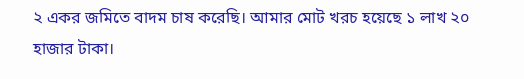২ একর জমিতে বাদম চাষ করেছি। আমার মোট খরচ হয়েছে ১ লাখ ২০ হাজার টাকা।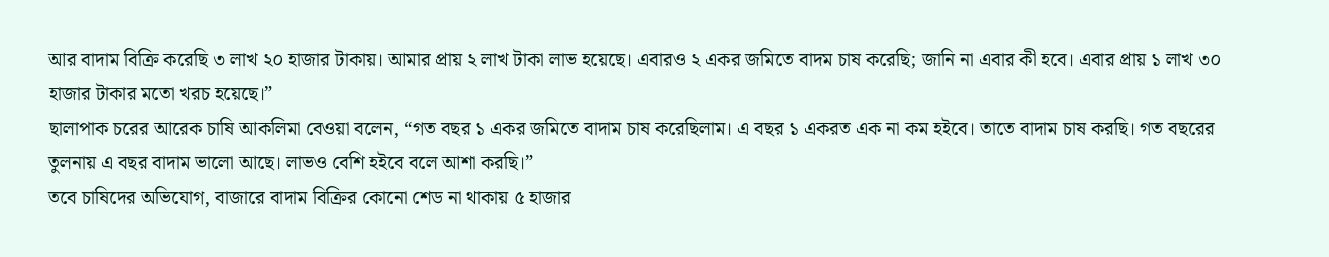আর বাদাম বিক্রি করেছি ৩ লাখ ২০ হাজার টাকায়। আমার প্রায় ২ লাখ টাকা লাভ হয়েছে। এবারও ২ একর জমিতে বাদম চাষ করেছি; জানি না এবার কী হবে। এবার প্রায় ১ লাখ ৩০ হাজার টাকার মতো খরচ হয়েছে।”
ছালাপাক চরের আরেক চাষি আকলিমা বেওয়া বলেন, “গত বছর ১ একর জমিতে বাদাম চাষ করেছিলাম। এ বছর ১ একরত এক না কম হইবে। তাতে বাদাম চাষ করছি। গত বছরের তুলনায় এ বছর বাদাম ভালো আছে। লাভও বেশি হইবে বলে আশা করছি।”
তবে চাষিদের অভিযোগ, বাজারে বাদাম বিক্রির কোনো শেড না থাকায় ৫ হাজার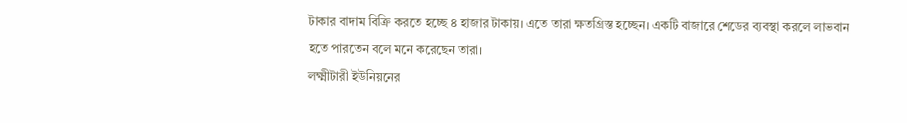টাকার বাদাম বিক্রি করতে হচ্ছে ৪ হাজার টাকায়। এতে তারা ক্ষতগ্রিস্ত হচ্ছেন। একটি বাজারে শেডের ব্যবস্থা করলে লাভবান হতে পারতেন বলে মনে করেছেন তারা।
লক্ষ্মীটারী ইউনিয়নের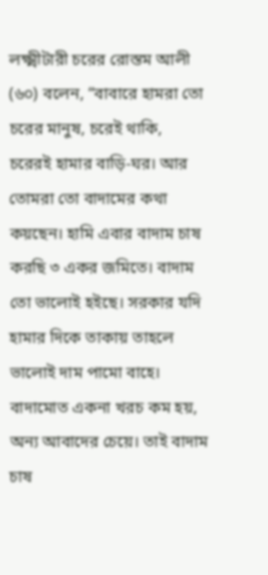লক্ষ্মীটারী চরের রোস্তম আলী (৬০) বলেন, “বাবারে হামরা তো চরের মানুষ, চরেই থাকি, চরেরই হামার বাড়ি-ঘর। আর তোমরা তো বাদামের কথা কয়ছেন। হামি এবার বাদাম চাষ করছি ৩ একর জমিতে। বাদাম তো ভালোই হইছে। সরকার যদি হামার দিকে তাকায় তাহলে ভালোই দাম পামো বাহে। বাদামোত একনা খরচ কম হয়, অন্য আবাদের চেয়ে। তাই বাদাম চাষ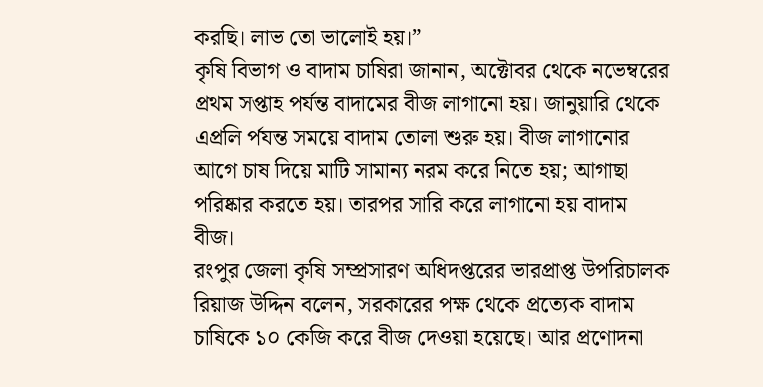করছি। লাভ তো ভালোই হয়।”
কৃষি বিভাগ ও বাদাম চাষিরা জানান, অক্টোবর থেকে নভেম্বরের প্রথম সপ্তাহ পর্যন্ত বাদামের বীজ লাগানো হয়। জানুয়ারি থেকে এপ্রলি র্পযন্ত সময়ে বাদাম তোলা শুরু হয়। বীজ লাগানোর আগে চাষ দিয়ে মাটি সামান্য নরম করে নিতে হয়; আগাছা পরিষ্কার করতে হয়। তারপর সারি করে লাগানো হয় বাদাম বীজ।
রংপুর জেলা কৃষি সম্প্রসারণ অধিদপ্তরের ভারপ্রাপ্ত উপরিচালক রিয়াজ উদ্দিন বলেন, সরকারের পক্ষ থেকে প্রত্যেক বাদাম চাষিকে ১০ কেজি করে বীজ দেওয়া হয়েছে। আর প্রণোদনা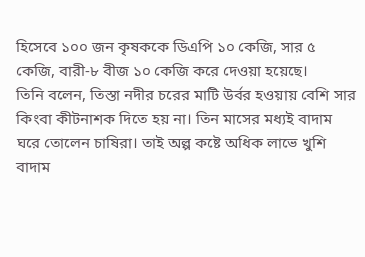হিসেবে ১০০ জন কৃষককে ডিএপি ১০ কেজি, সার ৫ কেজি, বারী-৮ বীজ ১০ কেজি করে দেওয়া হয়েছে।
তিনি বলেন, তিস্তা নদীর চরের মাটি উর্বর হওয়ায় বেশি সার কিংবা কীটনাশক দিতে হয় না। তিন মাসের মধ্যই বাদাম ঘরে তোলেন চাষিরা। তাই অল্প কষ্টে অধিক লাভে খুশি বাদাম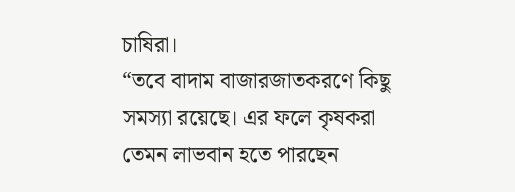চাষিরা।
“তবে বাদাম বাজারজাতকরণে কিছু সমস্যা রয়েছে। এর ফলে কৃষকরা তেমন লাভবান হতে পারছেন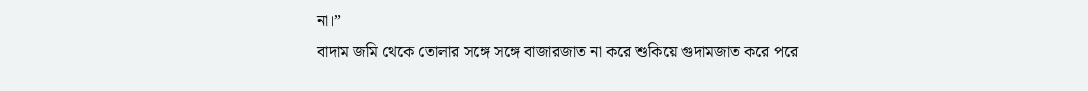না।”
বাদাম জমি থেকে তোলার সঙ্গে সঙ্গে বাজারজাত না করে শুকিয়ে গুদামজাত করে পরে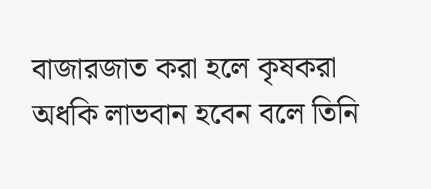বাজারজাত করা হলে কৃষকরা অধকি লাভবান হবেন বলে তিনি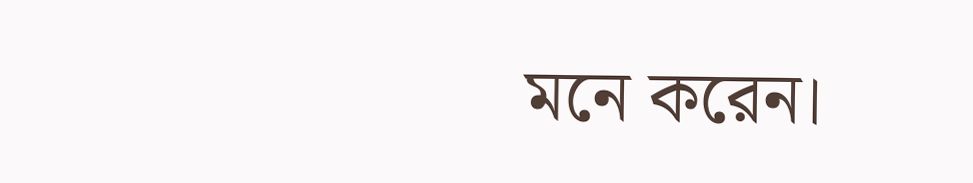মনে করেন।